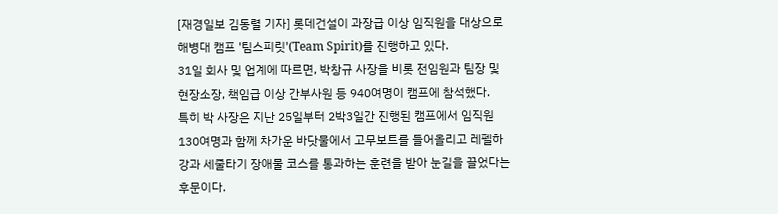[재경일보 김동렬 기자] 롯데건설이 과장급 이상 임직원을 대상으로 해병대 캠프 '팀스피릿'(Team Spirit)를 진행하고 있다.
31일 회사 및 업계에 따르면, 박창규 사장을 비롯 전임원과 팀장 및 현장소장, 책임급 이상 간부사원 등 940여명이 캠프에 참석했다.
특히 박 사장은 지난 25일부터 2박3일간 진행된 캠프에서 임직원 130여명과 함께 차가운 바닷물에서 고무보트를 들어올리고 레펠하강과 세줄타기 장애물 코스를 통과하는 훈련을 받아 눈길을 끌었다는 후문이다.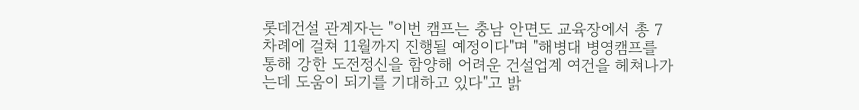롯데건설 관계자는 "이번 캠프는 충남 안면도 교육장에서 총 7차례에 걸쳐 11월까지 진행될 예정이다"며 "해병대 병영캠프를 통해 강한 도전정신을 함양해 어려운 건설업계 여건을 헤쳐나가는데 도움이 되기를 기대하고 있다"고 밝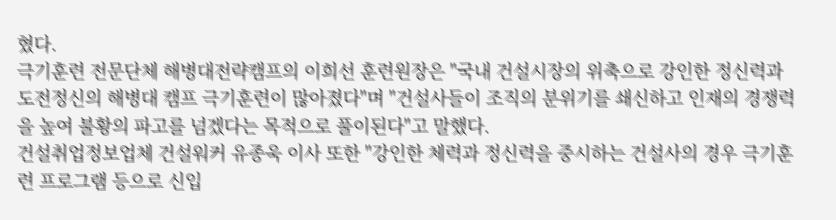혔다.
극기훈련 전문단체 해병대전략캠프의 이희선 훈련원장은 "국내 건설시장의 위축으로 강인한 정신력과 도전정신의 해병대 캠프 극기훈련이 많아졌다"며 "건설사들이 조직의 분위기를 쇄신하고 인재의 경쟁력을 높여 불황의 파고를 넘겠다는 목적으로 풀이된다"고 말했다.
건설취업정보업체 건설워커 유종욱 이사 또한 "강인한 체력과 정신력을 중시하는 건설사의 경우 극기훈련 프로그램 등으로 신입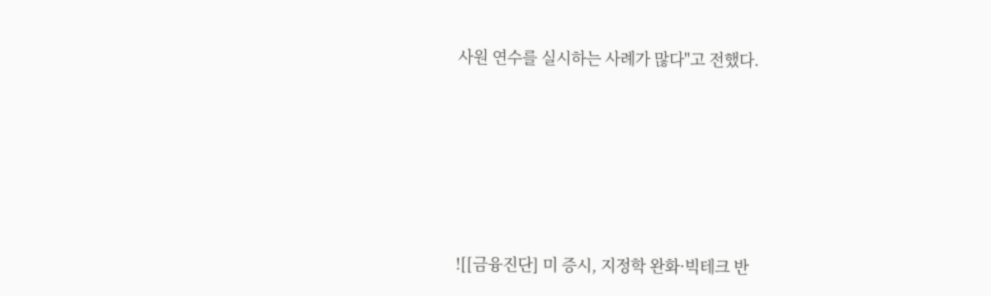사원 연수를 실시하는 사례가 많다"고 전했다.






![[금융진단] 미 증시, 지정학 완화·빅테크 반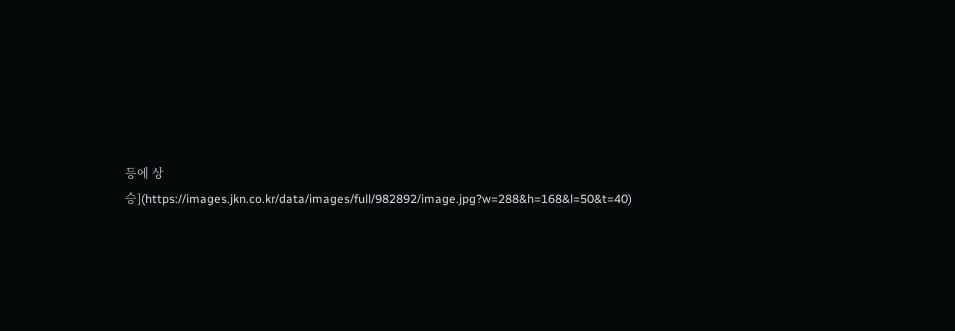등에 상승](https://images.jkn.co.kr/data/images/full/982892/image.jpg?w=288&h=168&l=50&t=40)